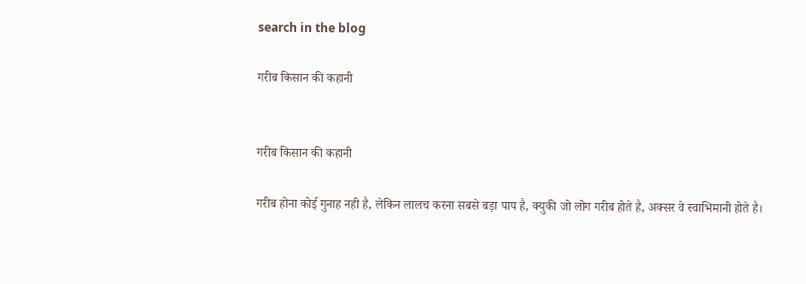search in the blog

गरीब किसान की कहानी


गरीब किसान की कहानी

गरीब होना कोई गुनाह नही है, लेकिन लालच करना सबसे बड़ा पाप है, क्युकी जो लोग गरीब होते है, अक्सर वे स्वाभिमानी होते है।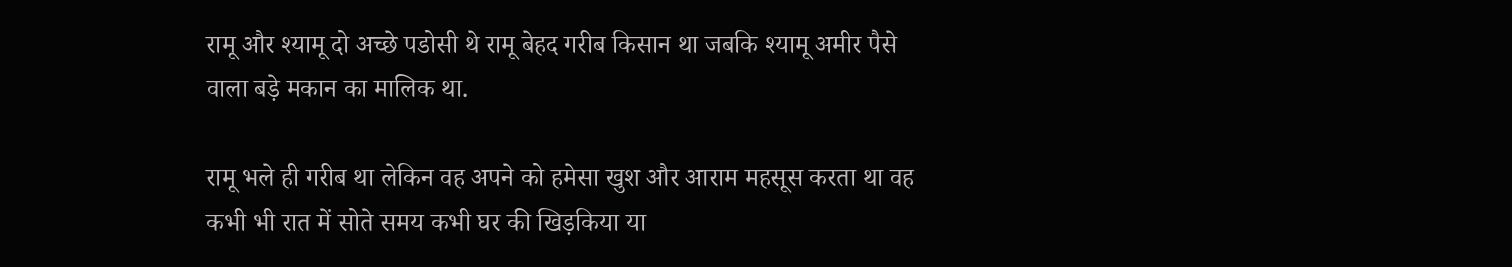रामू और श्यामू दो अच्छे पडोसी थे रामू बेहद गरीब किसान था जबकि श्यामू अमीर पैसे वाला बड़े मकान का मालिक था.

रामू भले ही गरीब था लेकिन वह अपने को हमेसा खुश और आराम महसूस करता था वह कभी भी रात में सोते समय कभी घर की खिड़किया या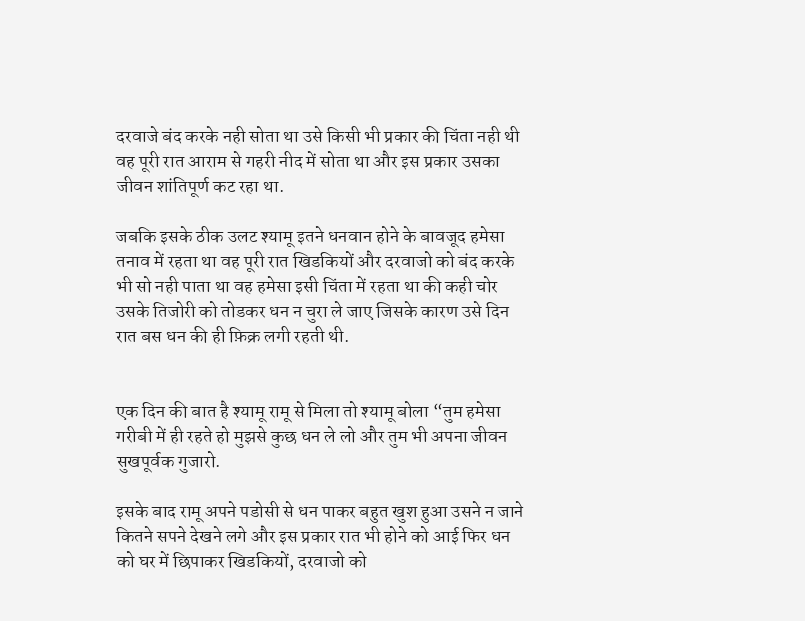दरवाजे बंद करके नही सोता था उसे किसी भी प्रकार की चिंता नही थी वह पूरी रात आराम से गहरी नीद में सोता था और इस प्रकार उसका जीवन शांतिपूर्ण कट रहा था.

जबकि इसके ठीक उलट श्यामू इतने धनवान होने के बावजूद हमेसा तनाव में रहता था वह पूरी रात खिडकियों और दरवाजो को बंद करके भी सो नही पाता था वह हमेसा इसी चिंता में रहता था की कही चोर उसके तिजोरी को तोडकर धन न चुरा ले जाए जिसके कारण उसे दिन रात बस धन की ही फ़िक्र लगी रहती थी.


एक दिन की बात है श्यामू रामू से मिला तो श्यामू बोला “तुम हमेसा गरीबी में ही रहते हो मुझसे कुछ धन ले लो और तुम भी अपना जीवन सुखपूर्वक गुजारो.

इसके बाद रामू अपने पडोसी से धन पाकर बहुत खुश हुआ उसने न जाने कितने सपने देखने लगे और इस प्रकार रात भी होने को आई फिर धन को घर में छिपाकर खिडकियों, दरवाजो को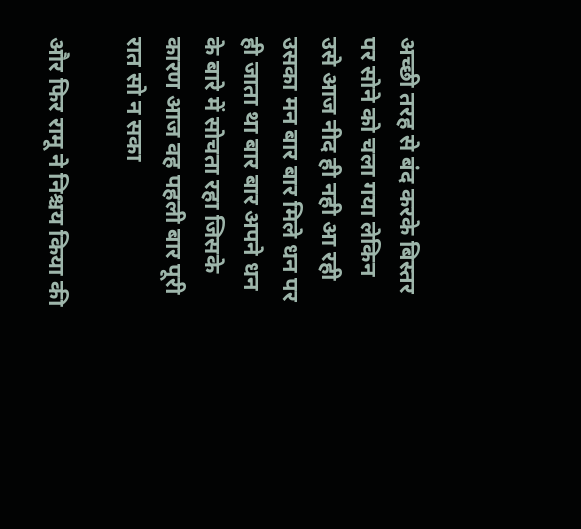अच्छी तरह से बंद करके बिस्तर पर सोने को चला गया लेकिन उसे आज नीद ही नही आ रही उसका मन बार बार मिले धन पर ही जाता था बार बार अपने धन के बारे में सोचता रहा जिसके कारण आज वह पहली बार पूरी रात सो न सका

और फिर रामू ने निश्चय किया की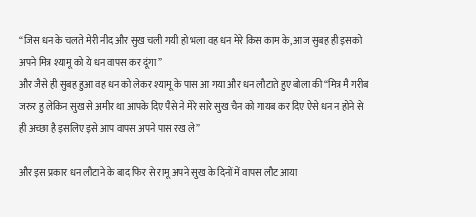“जिस धन के चलते मेरी नीद और सुख चली गयी हो भला वह धन मेरे किस काम के, आज सुबह ही इसको अपने मित्र श्यामू को ये धन वापस कर दूंगा”
और जैसे ही सुबह हुआ वह धन को लेकर श्यामू के पास आ गया और धन लौटाते हुए बोला की “मित्र मै गरीब जरुर हु लेकिन सुख से अमीर था आपके दिए पैसे ने मेरे सारे सुख चैन को गायब कर दिए ऐसे धन न होने से ही अच्छा है इसलिए इसे आप वापस अपने पास रख ले”

और इस प्रकार धन लौटाने के बाद फिर से रामू अपने सुख के दिनों में वापस लौट आया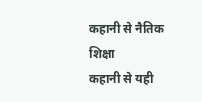कहानी से नैतिक शिक्षा
कहानी से यही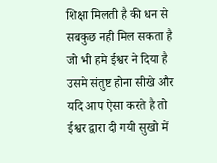शिक्षा मिलती है की धन से सबकुछ नही मिल सकता है जो भी हमे ईश्वर ने दिया है उसमे संतुष्ट होना सीखे और यदि आप ऐसा करते है तो ईश्वर द्वारा दी गयी सुखो में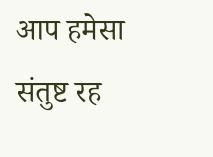आप हमेसा संतुष्ट रह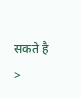सकते है
>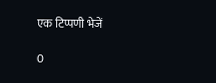एक टिप्पणी भेजें

0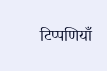टिप्पणियाँ